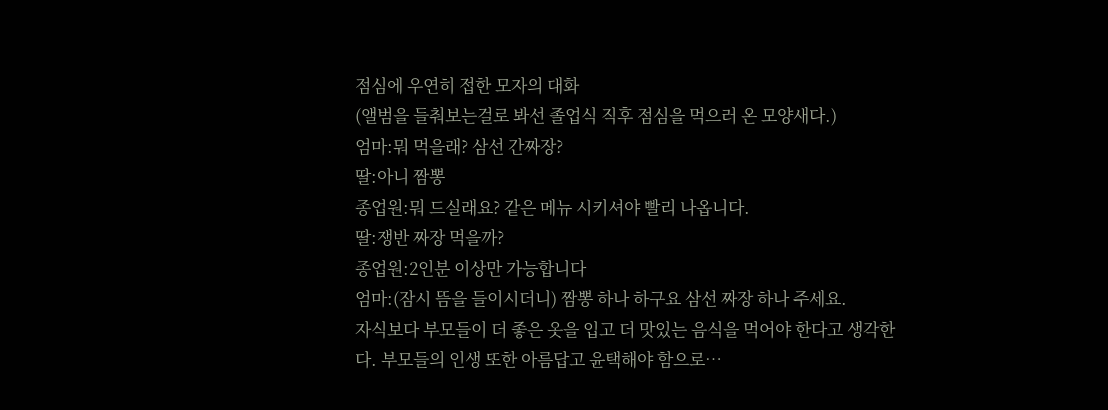점심에 우연히 접한 모자의 대화
(앨범을 들춰보는걸로 봐선 졸업식 직후 점심을 먹으러 온 모양새다.)
엄마:뭐 먹을래? 삼선 간짜장?
딸:아니 짬뽕
종업원:뭐 드실래요? 같은 메뉴 시키셔야 빨리 나옵니다.
딸:쟁반 짜장 먹을까?
종업원:2인분 이상만 가능합니다
엄마:(잠시 뜸을 들이시더니) 짬뽕 하나 하구요 삼선 짜장 하나 주세요.
자식보다 부모들이 더 좋은 옷을 입고 더 맛있는 음식을 먹어야 한다고 생각한다. 부모들의 인생 또한 아름답고 윤택해야 함으로…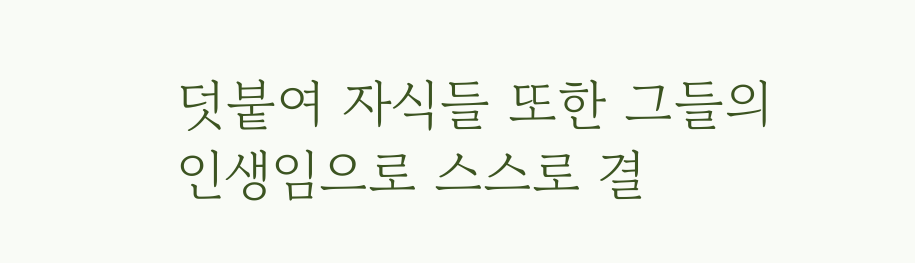덧붙여 자식들 또한 그들의 인생임으로 스스로 결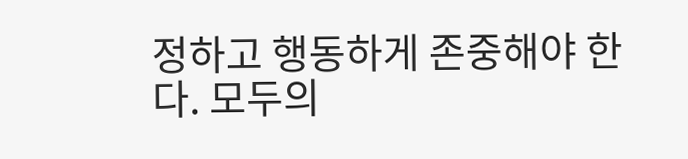정하고 행동하게 존중해야 한다. 모두의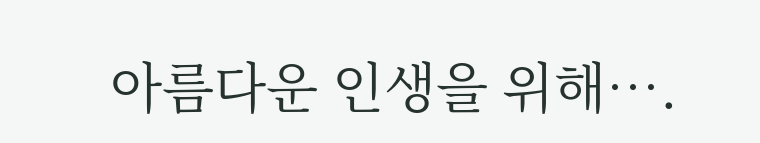아름다운 인생을 위해….